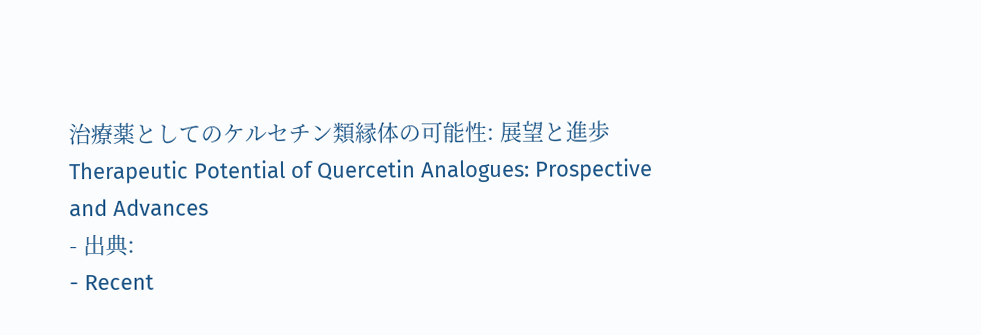治療薬としてのケルセチン類縁体の可能性: 展望と進歩
Therapeutic Potential of Quercetin Analogues: Prospective and Advances
- 出典:
- Recent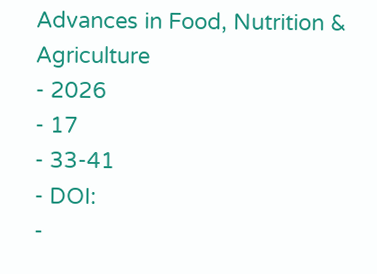Advances in Food, Nutrition & Agriculture
- 2026
- 17
- 33-41
- DOI:
-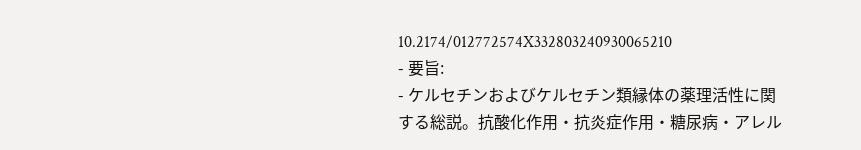10.2174/012772574X332803240930065210
- 要旨:
- ケルセチンおよびケルセチン類縁体の薬理活性に関する総説。抗酸化作用・抗炎症作用・糖尿病・アレル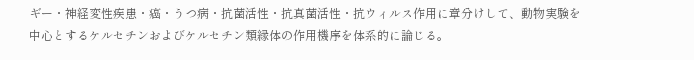ギー・神経変性疾患・癌・うつ病・抗菌活性・抗真菌活性・抗ウィルス作用に章分けして、動物実験を中心とするケルセチンおよびケルセチン類縁体の作用機序を体系的に論じる。